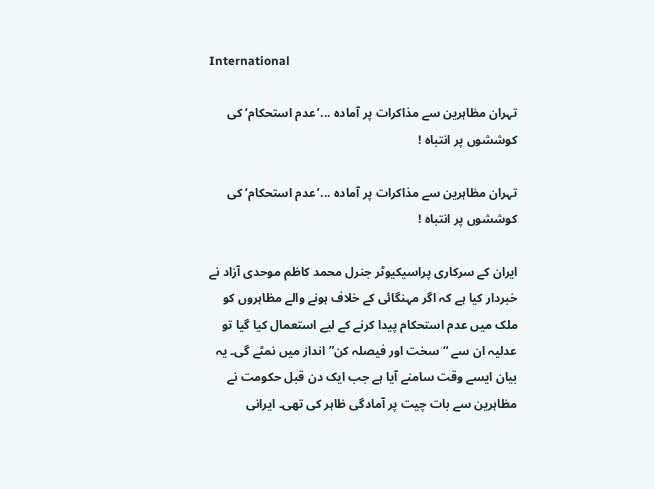International

تہران مظاہرین سے مذاکرات پر آمادہ ...’عدم استحکام‘ کی کوششوں پر انتباہ !

تہران مظاہرین سے مذاکرات پر آمادہ ...’عدم استحکام‘ کی کوششوں پر انتباہ !

ایران کے سرکاری پراسیکیوٹر جنرل محمد کاظم موحدی آزاد نے خبردار کیا ہے کہ اگر مہنگائی کے خلاف ہونے والے مظاہروں کو ملک میں عدم استحکام پیدا کرنے کے لیے استعمال کیا گیا تو عدلیہ ان سے “سخت اور فیصلہ کن” انداز میں نمٹے گی۔ یہ بیان ایسے وقت سامنے آیا ہے جب ایک دن قبل حکومت نے مظاہرین سے بات چیت پر آمادگی ظاہر کی تھی۔ ایرانی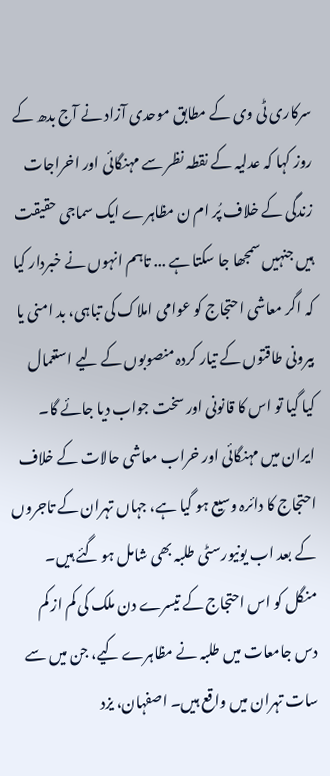سرکاری ٹی وی کے مطابق موحدی آزاد نے آج بدھ کے روز کہا کہ عدلیہ کے نقطہ نظر سے مہنگائی اور اخراجات زندگی کے خلاف پُر ام ن مظاہرے ایک سماجی حقیقت ہیں جنہیں سمجھا جا سکتا ہے ... تاہم انہوں نے خبردار کیا کہ اگر معاشی احتجاج کو عوامی املاک کی تباہی، بد امنی یا بیرونی طاقتوں کے تیار کردہ منصوبوں کے لیے استعمال کیا گیا تو اس کا قانونی اور سخت جواب دیا جائے گا۔ ایران میں مہنگائی اور خراب معاشی حالات کے خلاف احتجاج کا دائرہ وسیع ہو گیا ہے، جہاں تہران کے تاجروں کے بعد اب یونیورسٹی طلبہ بھی شامل ہو گئے ہیں۔ منگل کو اس احتجاج کے تیسرے دن ملک کی کم از کم دس جامعات میں طلبہ نے مظاہرے کیے، جن میں سے سات تہران میں واقع ہیں۔ اصفہان، یزد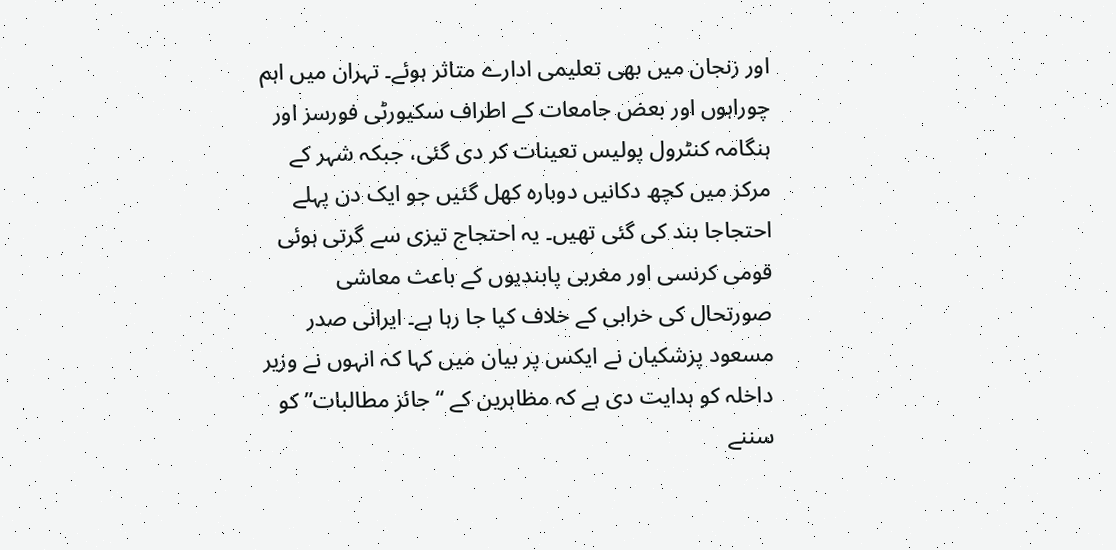اور زنجان میں بھی تعلیمی ادارے متاثر ہوئے۔ تہران میں اہم چوراہوں اور بعض جامعات کے اطراف سکیورٹی فورسز اور ہنگامہ کنٹرول پولیس تعینات کر دی گئی، جبکہ شہر کے مرکز میں کچھ دکانیں دوبارہ کھل گئیں جو ایک دن پہلے احتجاجا بند کی گئی تھیں۔ یہ احتجاج تیزی سے گرتی ہوئی قومی کرنسی اور مغربی پابندیوں کے باعث معاشی صورتحال کی خرابی کے خلاف کیا جا رہا ہے۔ ایرانی صدر مسعود پزشکیان نے ایکس پر بیان میں کہا کہ انہوں نے وزیر داخلہ کو ہدایت دی ہے کہ مظاہرین کے “جائز مطالبات” کو سننے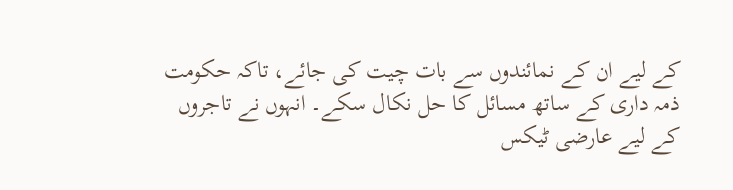کے لیے ان کے نمائندوں سے بات چیت کی جائے، تاکہ حکومت ذمہ داری کے ساتھ مسائل کا حل نکال سکے۔ انہوں نے تاجروں کے لیے عارضی ٹیکس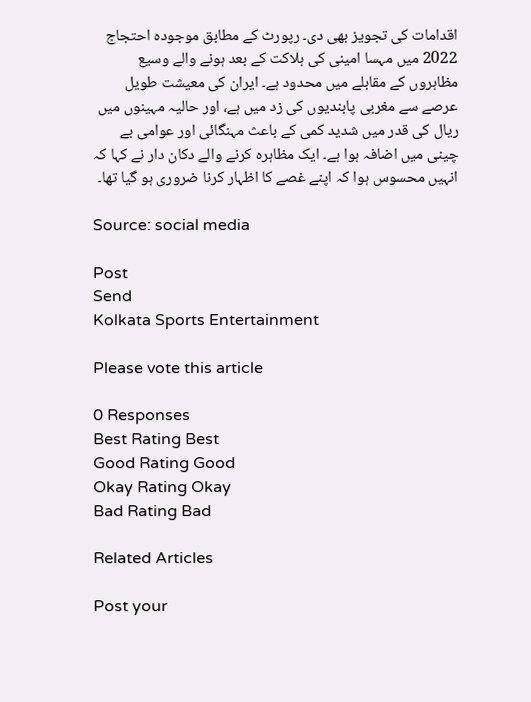اقدامات کی تجویز بھی دی۔ رپورٹ کے مطابق موجودہ احتجاج 2022 میں مہسا امینی کی ہلاکت کے بعد ہونے والے وسیع مظاہروں کے مقابلے میں محدود ہے۔ ایران کی معیشت طویل عرصے سے مغربی پابندیوں کی زد میں ہے، اور حالیہ مہینوں میں ریال کی قدر میں شدید کمی کے باعث مہنگائی اور عوامی بے چینی میں اضافہ ہوا ہے۔ ایک مظاہرہ کرنے والے دکان دار نے کہا کہ انہیں محسوس ہوا کہ اپنے غصے کا اظہار کرنا ضروری ہو گیا تھا۔

Source: social media

Post
Send
Kolkata Sports Entertainment

Please vote this article

0 Responses
Best Rating Best
Good Rating Good
Okay Rating Okay
Bad Rating Bad

Related Articles

Post your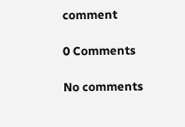comment

0 Comments

No comments